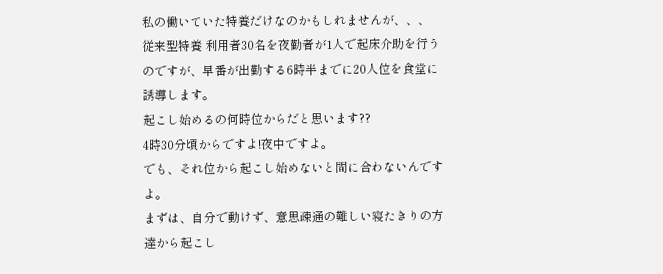私の働いていた特養だけなのかもしれませんが、、、
従来型特養 利用者30名を夜勤者が1人で起床介助を行うのですが、早番が出勤する6時半までに20人位を食堂に誘導します。
起こし始めるの何時位からだと思います??
4時30分頃からですよ!夜中ですよ。
でも、それ位から起こし始めないと間に合わないんですよ。
まずは、自分で動けず、意思疎通の難しい寝たきりの方達から起こし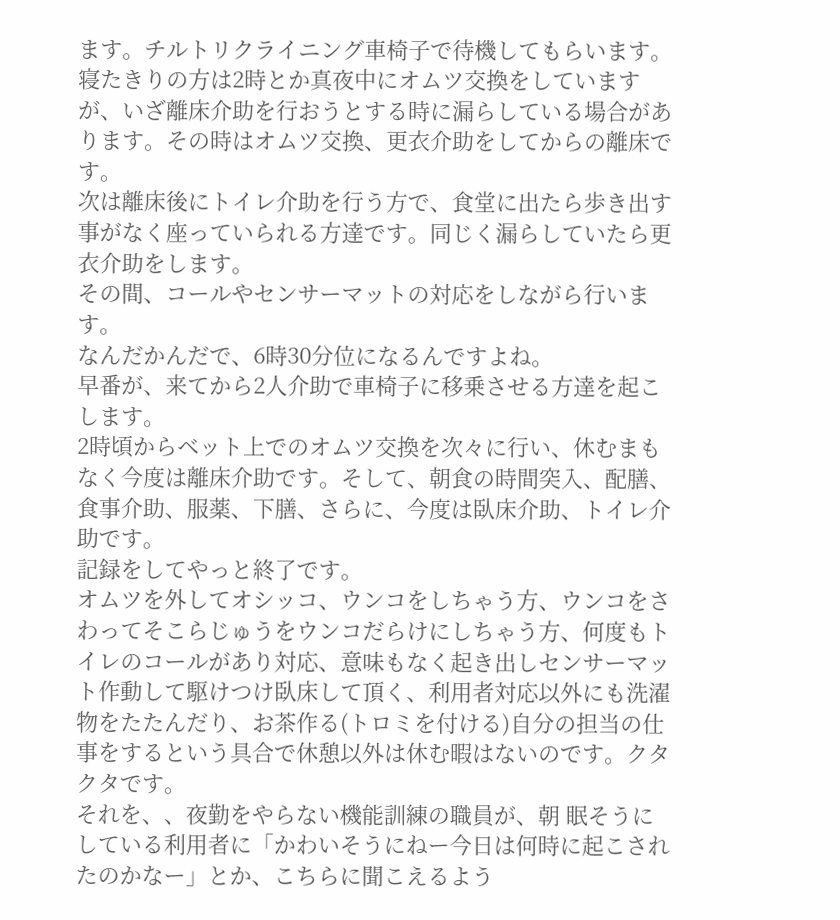ます。チルトリクライニング車椅子で待機してもらいます。寝たきりの方は2時とか真夜中にオムツ交換をしていますが、いざ離床介助を行おうとする時に漏らしている場合があります。その時はオムツ交換、更衣介助をしてからの離床です。
次は離床後にトイレ介助を行う方で、食堂に出たら歩き出す事がなく座っていられる方達です。同じく漏らしていたら更衣介助をします。
その間、コールやセンサーマットの対応をしながら行います。
なんだかんだで、6時30分位になるんですよね。
早番が、来てから2人介助で車椅子に移乗させる方達を起こします。
2時頃からベット上でのオムツ交換を次々に行い、休むまもなく今度は離床介助です。そして、朝食の時間突入、配膳、食事介助、服薬、下膳、さらに、今度は臥床介助、トイレ介助です。
記録をしてやっと終了です。
オムツを外してオシッコ、ウンコをしちゃう方、ウンコをさわってそこらじゅうをウンコだらけにしちゃう方、何度もトイレのコールがあり対応、意味もなく起き出しセンサーマット作動して駆けつけ臥床して頂く、利用者対応以外にも洗濯物をたたんだり、お茶作る(トロミを付ける)自分の担当の仕事をするという具合で休憩以外は休む暇はないのです。クタクタです。
それを、、夜勤をやらない機能訓練の職員が、朝 眠そうにしている利用者に「かわいそうにねー今日は何時に起こされたのかなー」とか、こちらに聞こえるよう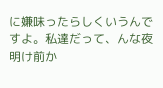に嫌味ったらしくいうんですよ。私達だって、んな夜明け前か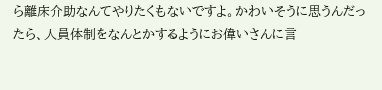ら離床介助なんてやりたくもないですよ。かわいそうに思うんだったら、人員体制をなんとかするようにお偉いさんに言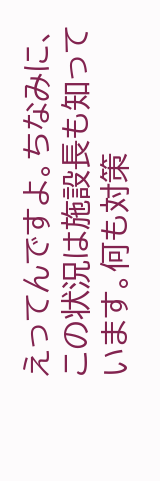えってんですよ。ちなみに、この状況は施設長も知っています。何も対策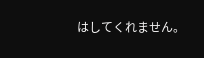はしてくれません。